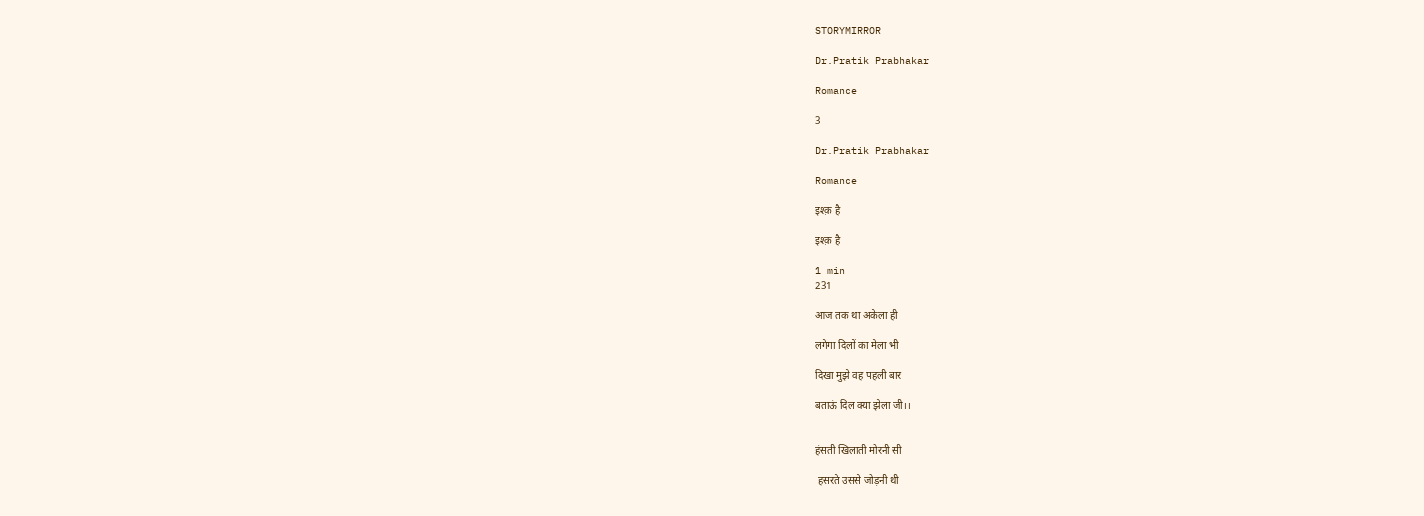STORYMIRROR

Dr.Pratik Prabhakar

Romance

3

Dr.Pratik Prabhakar

Romance

इश्क़ है

इश्क़ है

1 min
231

आज तक था अकेला ही

लगेगा दिलों का मेला भी

दिखा मुझे वह पहली बार

बताऊं दिल क्या झेला जी।।


हंसती खिलाती मोरनी सी

 हसरते उससे जोड़नी थी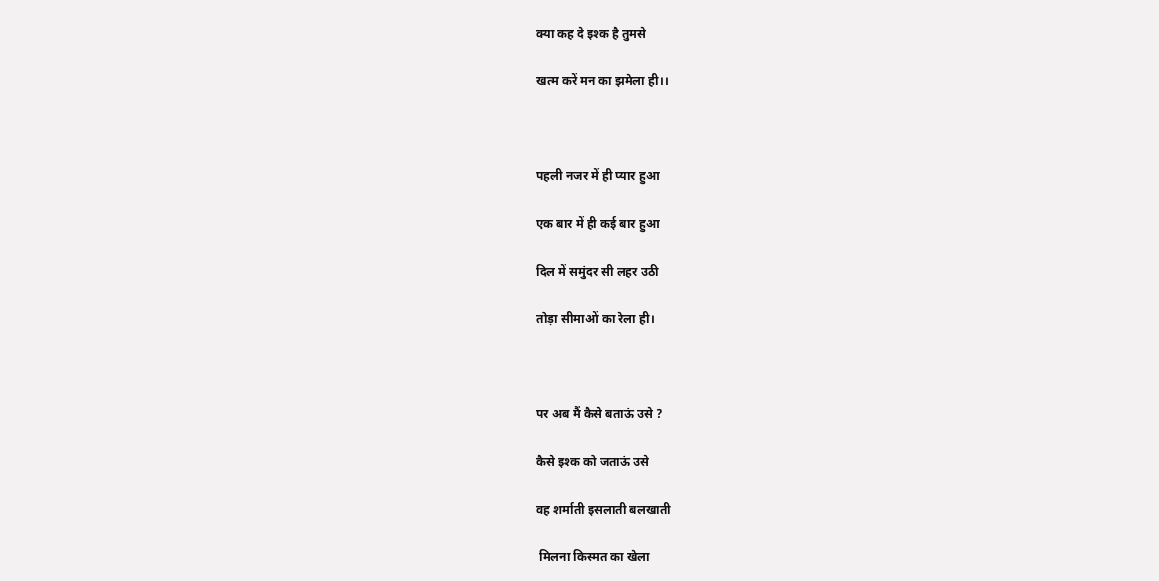क्या कह दे इश्क है तुमसे

खत्म करें मन का झमेला ही।।



पहली नजर में ही प्यार हुआ

एक बार में ही कई बार हुआ

दिल में समुंदर सी लहर उठी

तोड़ा सीमाओं का रेला ही।



पर अब मैं कैसे बताऊं उसे ?

कैसे इश्क को जताऊं उसे

वह शर्माती इसलाती बलखाती

 मिलना किस्मत का खेला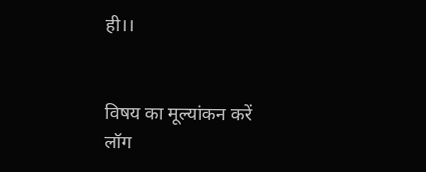ही।।


विषय का मूल्यांकन करें
लॉग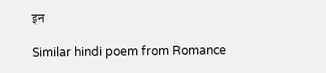इन

Similar hindi poem from Romance